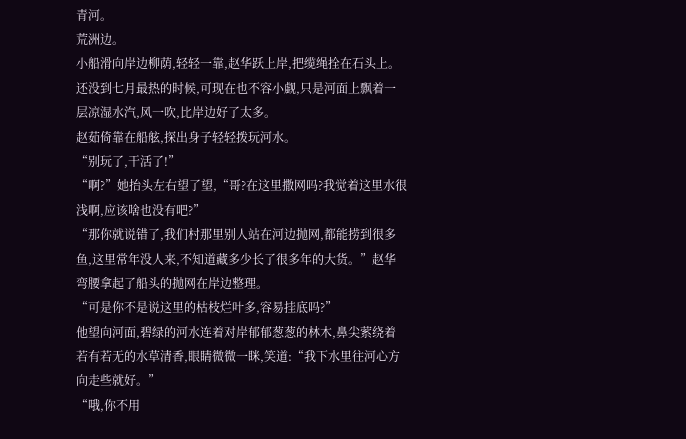青河。
荒洲边。
小船滑向岸边柳荫,轻轻一靠,赵华跃上岸,把缆绳拴在石头上。
还没到七月最热的时候,可现在也不容小觑,只是河面上飘着一层凉湿水汽,风一吹,比岸边好了太多。
赵茹倚靠在船舷,探出身子轻轻拨玩河水。
“别玩了,干活了!”
“啊?”她抬头左右望了望,“哥?在这里撒网吗?我觉着这里水很浅啊,应该啥也没有吧?”
“那你就说错了,我们村那里别人站在河边抛网,都能捞到很多鱼,这里常年没人来,不知道藏多少长了很多年的大货。”赵华弯腰拿起了船头的抛网在岸边整理。
“可是你不是说这里的枯枝烂叶多,容易挂底吗?”
他望向河面,碧绿的河水连着对岸郁郁葱葱的林木,鼻尖萦绕着若有若无的水草清香,眼睛微微一眯,笑道:“我下水里往河心方向走些就好。”
“哦,你不用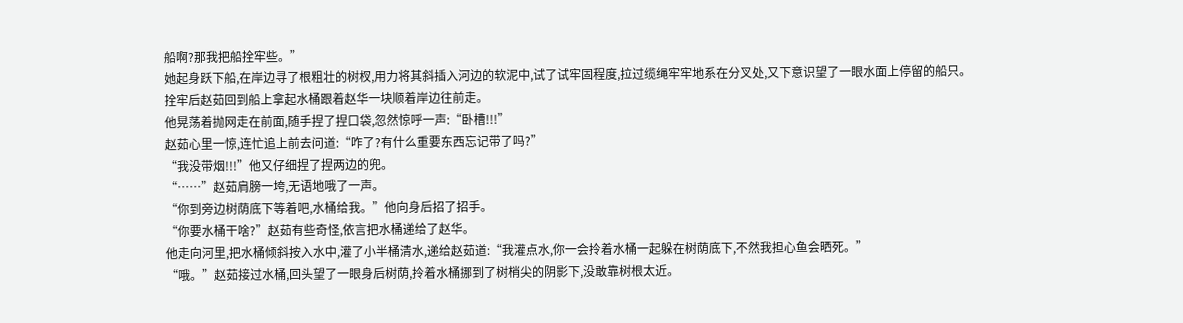船啊?那我把船拴牢些。”
她起身跃下船,在岸边寻了根粗壮的树杈,用力将其斜插入河边的软泥中,试了试牢固程度,拉过缆绳牢牢地系在分叉处,又下意识望了一眼水面上停留的船只。
拴牢后赵茹回到船上拿起水桶跟着赵华一块顺着岸边往前走。
他晃荡着抛网走在前面,随手捏了捏口袋,忽然惊呼一声:“卧槽!!!”
赵茹心里一惊,连忙追上前去问道:“咋了?有什么重要东西忘记带了吗?”
“我没带烟!!!”他又仔细捏了捏两边的兜。
“……”赵茹肩膀一垮,无语地哦了一声。
“你到旁边树荫底下等着吧,水桶给我。”他向身后招了招手。
“你要水桶干啥?”赵茹有些奇怪,依言把水桶递给了赵华。
他走向河里,把水桶倾斜按入水中,灌了小半桶清水,递给赵茹道:“我灌点水,你一会拎着水桶一起躲在树荫底下,不然我担心鱼会晒死。”
“哦。”赵茹接过水桶,回头望了一眼身后树荫,拎着水桶挪到了树梢尖的阴影下,没敢靠树根太近。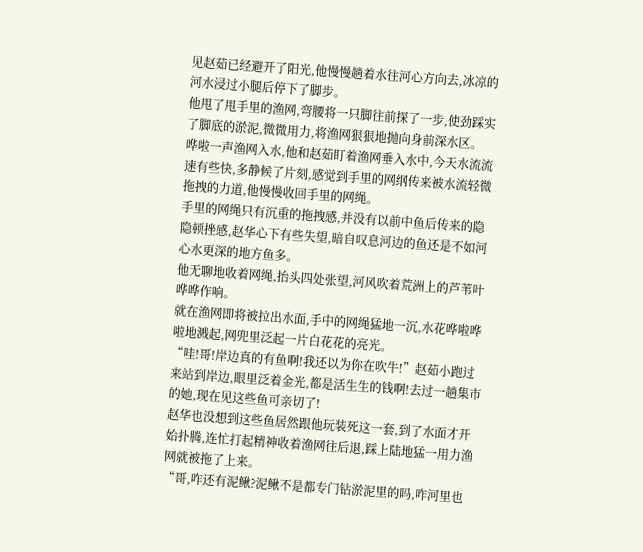见赵茹已经避开了阳光,他慢慢趟着水往河心方向去,冰凉的河水浸过小腿后停下了脚步。
他甩了甩手里的渔网,弯腰将一只脚往前探了一步,使劲踩实了脚底的淤泥,微微用力,将渔网狠狠地抛向身前深水区。
哗啦一声渔网入水,他和赵茹盯着渔网垂入水中,今天水流流速有些快,多静候了片刻,感觉到手里的网纲传来被水流轻微拖拽的力道,他慢慢收回手里的网绳。
手里的网绳只有沉重的拖拽感,并没有以前中鱼后传来的隐隐顿挫感,赵华心下有些失望,暗自叹息河边的鱼还是不如河心水更深的地方鱼多。
他无聊地收着网绳,抬头四处张望,河风吹着荒洲上的芦苇叶哗哗作响。
就在渔网即将被拉出水面,手中的网绳猛地一沉,水花哗啦哗啦地溅起,网兜里泛起一片白花花的亮光。
“哇!哥!岸边真的有鱼啊!我还以为你在吹牛!”赵茹小跑过来站到岸边,眼里泛着金光,都是活生生的钱啊!去过一趟集市的她,现在见这些鱼可亲切了!
赵华也没想到这些鱼居然跟他玩装死这一套,到了水面才开始扑腾,连忙打起精神收着渔网往后退,踩上陆地猛一用力渔网就被拖了上来。
“哥,咋还有泥鳅?泥鳅不是都专门钻淤泥里的吗,咋河里也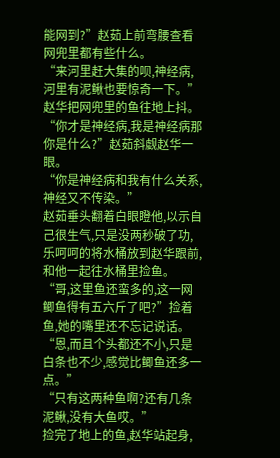能网到?”赵茹上前弯腰查看网兜里都有些什么。
“来河里赶大集的呗,神经病,河里有泥鳅也要惊奇一下。”赵华把网兜里的鱼往地上抖。
“你才是神经病,我是神经病那你是什么?”赵茹斜觑赵华一眼。
“你是神经病和我有什么关系,神经又不传染。”
赵茹垂头翻着白眼瞪他,以示自己很生气,只是没两秒破了功,乐呵呵的将水桶放到赵华跟前,和他一起往水桶里捡鱼。
“哥,这里鱼还蛮多的,这一网鲫鱼得有五六斤了吧?”捡着鱼,她的嘴里还不忘记说话。
“恩,而且个头都还不小,只是白条也不少,感觉比鲫鱼还多一点。”
“只有这两种鱼啊?还有几条泥鳅,没有大鱼哎。”
捡完了地上的鱼,赵华站起身,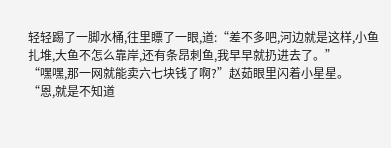轻轻踢了一脚水桶,往里瞟了一眼,道:“差不多吧,河边就是这样,小鱼扎堆,大鱼不怎么靠岸,还有条昂刺鱼,我早早就扔进去了。”
“嘿嘿,那一网就能卖六七块钱了啊?”赵茹眼里闪着小星星。
“恩,就是不知道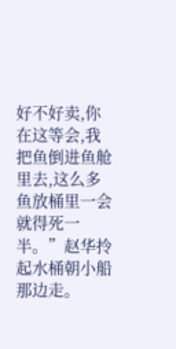好不好卖,你在这等会,我把鱼倒进鱼舱里去,这么多鱼放桶里一会就得死一半。”赵华拎起水桶朝小船那边走。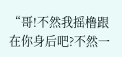“哥!不然我摇橹跟在你身后吧?不然一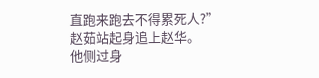直跑来跑去不得累死人?”赵茹站起身追上赵华。
他侧过身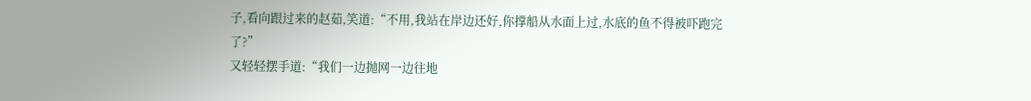子,看向跟过来的赵茹,笑道:“不用,我站在岸边还好,你撑船从水面上过,水底的鱼不得被吓跑完了?”
又轻轻摆手道:“我们一边抛网一边往地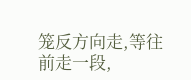笼反方向走,等往前走一段,